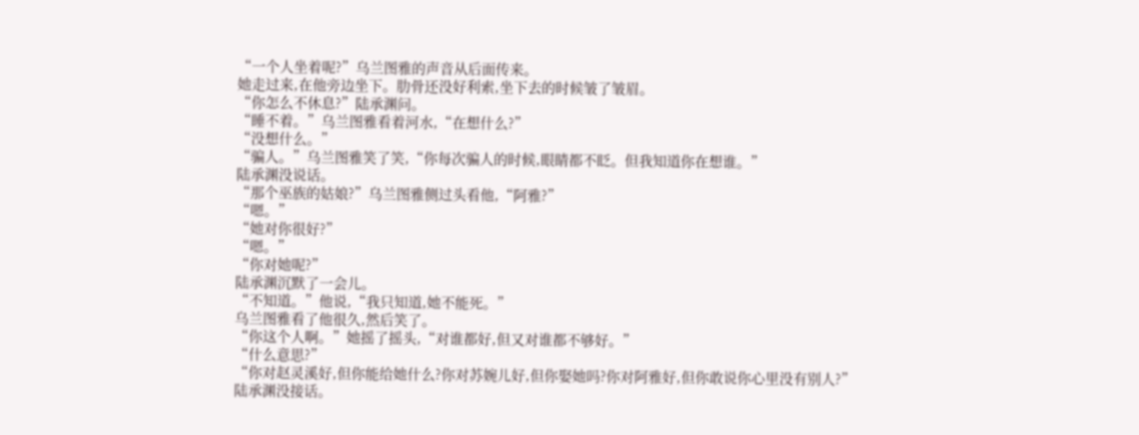“一个人坐着呢?”乌兰图雅的声音从后面传来。
她走过来,在他旁边坐下。肋骨还没好利索,坐下去的时候皱了皱眉。
“你怎么不休息?”陆承渊问。
“睡不着。”乌兰图雅看着河水,“在想什么?”
“没想什么。”
“骗人。”乌兰图雅笑了笑,“你每次骗人的时候,眼睛都不眨。但我知道你在想谁。”
陆承渊没说话。
“那个巫族的姑娘?”乌兰图雅侧过头看他,“阿雅?”
“嗯。”
“她对你很好?”
“嗯。”
“你对她呢?”
陆承渊沉默了一会儿。
“不知道。”他说,“我只知道,她不能死。”
乌兰图雅看了他很久,然后笑了。
“你这个人啊。”她摇了摇头,“对谁都好,但又对谁都不够好。”
“什么意思?”
“你对赵灵溪好,但你能给她什么?你对苏婉儿好,但你娶她吗?你对阿雅好,但你敢说你心里没有别人?”
陆承渊没接话。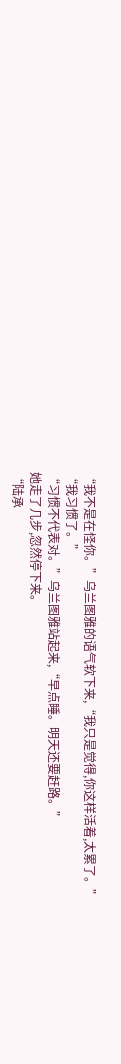“我不是在怪你。”乌兰图雅的语气软下来,“我只是觉得,你这样活着,太累了。”
“我习惯了。”
“习惯不代表对。”乌兰图雅站起来,“早点睡。明天还要赶路。”
她走了几步,忽然停下来。
“陆承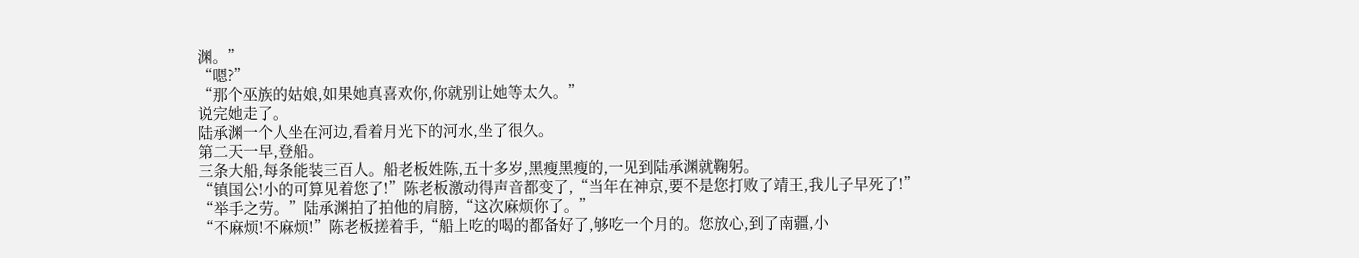渊。”
“嗯?”
“那个巫族的姑娘,如果她真喜欢你,你就别让她等太久。”
说完她走了。
陆承渊一个人坐在河边,看着月光下的河水,坐了很久。
第二天一早,登船。
三条大船,每条能装三百人。船老板姓陈,五十多岁,黑瘦黑瘦的,一见到陆承渊就鞠躬。
“镇国公!小的可算见着您了!”陈老板激动得声音都变了,“当年在神京,要不是您打败了靖王,我儿子早死了!”
“举手之劳。”陆承渊拍了拍他的肩膀,“这次麻烦你了。”
“不麻烦!不麻烦!”陈老板搓着手,“船上吃的喝的都备好了,够吃一个月的。您放心,到了南疆,小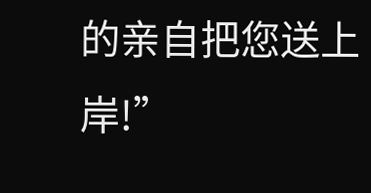的亲自把您送上岸!”